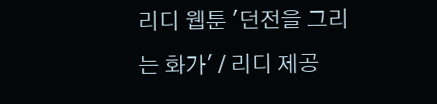리디 웹툰 '던전을 그리는 화가' / 리디 제공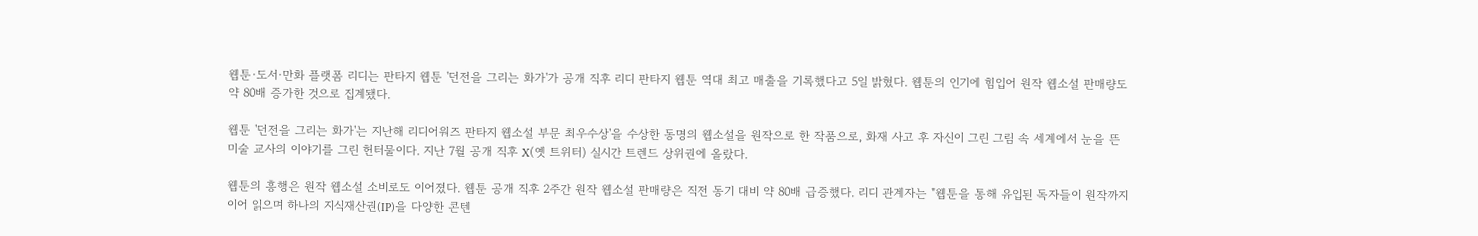웹툰·도서·만화 플랫폼 리디는 판타지 웹툰 '던전을 그리는 화가'가 공개 직후 리디 판타지 웹툰 역대 최고 매출을 기록했다고 5일 밝혔다. 웹툰의 인기에 힘입어 원작 웹소설 판매량도 약 80배 증가한 것으로 집계됐다.

웹툰 '던전을 그리는 화가'는 지난해 리디어워즈 판타지 웹소설 부문 최우수상'을 수상한 동명의 웹소설을 원작으로 한 작품으로, 화재 사고 후 자신이 그린 그림 속 세계에서 눈을 뜬 미술 교사의 이야기를 그린 헌터물이다. 지난 7월 공개 직후 X(옛 트위터) 실시간 트렌드 상위권에 올랐다.

웹툰의 흥행은 원작 웹소설 소비로도 이어졌다. 웹툰 공개 직후 2주간 원작 웹소설 판매량은 직전 동기 대비 약 80배 급증했다. 리디 관계자는 "웹툰을 통해 유입된 독자들이 원작까지 이어 읽으며 하나의 지식재산권(IP)을 다양한 콘텐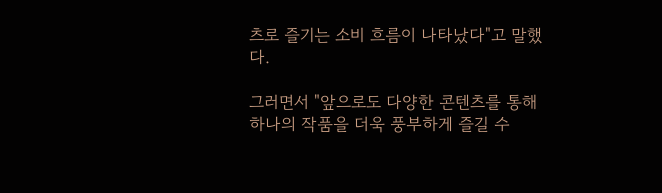츠로 즐기는 소비 흐름이 나타났다"고 말했다.

그러면서 "앞으로도 다양한 콘텐츠를 통해 하나의 작품을 더욱 풍부하게 즐길 수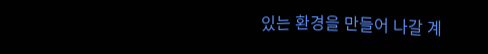있는 환경을 만들어 나갈 계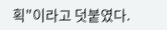획"이라고 덧붙였다.